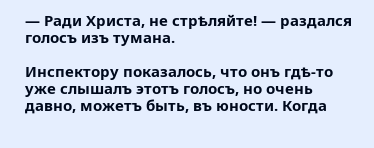— Ради Христа, не стрѣляйте! — раздался голосъ изъ тумана.

Инспектору показалось, что онъ гдѣ-то уже слышалъ этотъ голосъ, но очень давно, можетъ быть, въ юности. Когда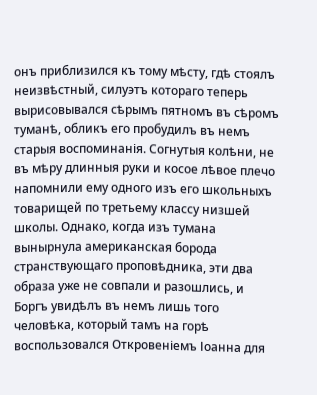онъ приблизился къ тому мѣсту, гдѣ стоялъ неизвѣстный, силуэтъ котораго теперь вырисовывался сѣрымъ пятномъ въ сѣромъ туманѣ, обликъ его пробудилъ въ немъ старыя воспоминанія. Согнутыя колѣни, не въ мѣру длинныя руки и косое лѣвое плечо напомнили ему одного изъ его школьныхъ товарищей по третьему классу низшей школы. Однако, когда изъ тумана вынырнула американская борода странствующаго проповѣдника, эти два образа уже не совпали и разошлись, и Боргъ увидѣлъ въ немъ лишь того человѣка, который тамъ на горѣ воспользовался Откровеніемъ Іоанна для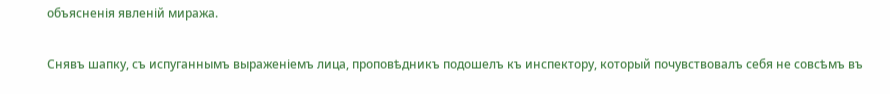объясненія явленій миража.

Снявъ шапку, съ испуганнымъ выраженіемъ лица, проповѣдникъ подошелъ къ инспектору, который почувствовалъ себя не совсѣмъ въ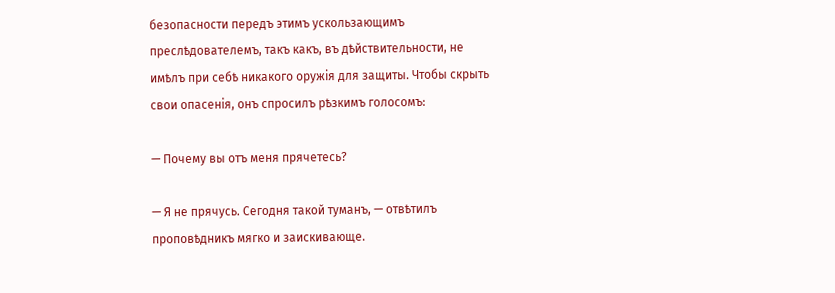безопасности передъ этимъ ускользающимъ преслѣдователемъ, такъ какъ, въ дѣйствительности, не имѣлъ при себѣ никакого оружія для защиты. Чтобы скрыть свои опасенія, онъ спросилъ рѣзкимъ голосомъ:

— Почему вы отъ меня прячетесь?

— Я не прячусь. Сегодня такой туманъ, — отвѣтилъ проповѣдникъ мягко и заискивающе.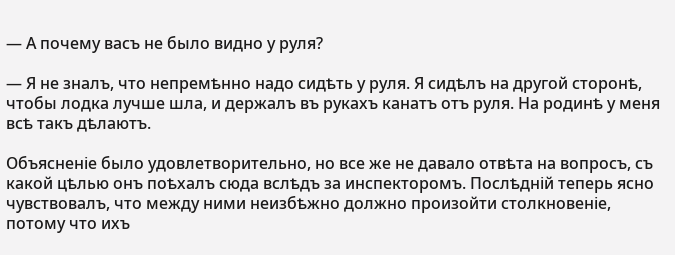— А почему васъ не было видно у руля?

— Я не зналъ, что непремѣнно надо сидѣть у руля. Я сидѣлъ на другой сторонѣ, чтобы лодка лучше шла, и держалъ въ рукахъ канатъ отъ руля. На родинѣ у меня всѣ такъ дѣлаютъ.

Объясненіе было удовлетворительно, но все же не давало отвѣта на вопросъ, съ какой цѣлью онъ поѣхалъ сюда вслѣдъ за инспекторомъ. Послѣдній теперь ясно чувствовалъ, что между ними неизбѣжно должно произойти столкновеніе, потому что ихъ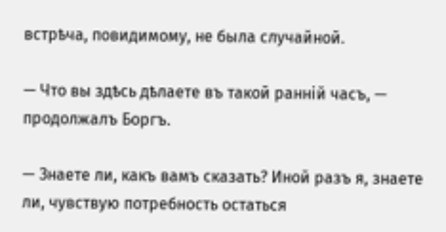встрѣча, повидимому, не была случайной.

— Что вы здѣсь дѣлаете въ такой ранній часъ, — продолжалъ Боргъ.

— Знаете ли, какъ вамъ сказать? Иной разъ я, знаете ли, чувствую потребность остаться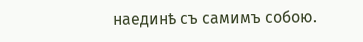наединѣ съ самимъ собою.